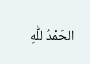الحَمْدُ للّٰهِ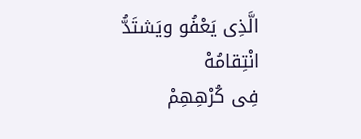الَّذِى يَعْفُو ويَشتَدُّ انْتِقامُهْ
فِى كُرْهِهِمْ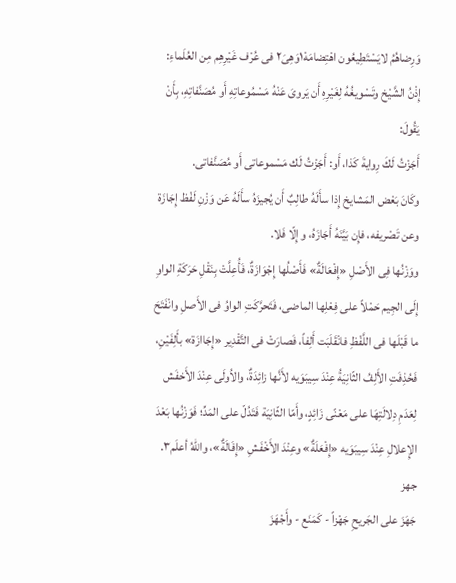وَرِضاهُمُ لايَسْتَطِيعُون اهْتِضامَهْ١وَهِىَ٢ فى عُرْف غَيْرِهِم مِن العُلَماءِ:
إِذْنُ الشَّيْخ وتَسْويغُهُ لِغَيْرِهِ أَن يَروىَ عَنْهُ مَسْمُوعاتِهِ أَو مُصَنَّفاتِهِ، بِأَنْ يَقُولَ:
أَجَزْتُ لَكَ رِوايةَ كَذا، أَو: أَجَزْتُ لَك مَسْموعاتى أَو مُصَنَّفاتى.
وكَانَ بَعْض المَشايخ إِذا سأَلَهُ طالِبٌ أَن يُجيزَهُ سأَلَهُ عَن وَزْنِ لَفْظ إِجَازَة وعن تَصْريفه، فإِن بَيَّنَهُ أَجَازَهُ، و إِلّا فَلا.
ووَزْنُها فِى الأَصْلِ «إِفْعَالَةٌ» فَأَصْلُها إِجْوَازَةٌ، فَأُعِلَّتْ بِنَقْلِ حَرَكَةِ الواوِ إِلَى الجِيم حَمْلاً على فِعْلِها الماضى، فَتَحرَّكَتِ الواوُ فى الأَصلِ وانْفَتَحَ ما قَبْلَها فى اللَّفْظِ فانْقَلَبَت أَلِفاً، فَصارَتْ فى التَّقْدِير «إِجَاازَة» بأَلِفَيْنِ، فَحُذِفَتِ الأَلِفُ الثّانِيَةُ عِنْدَ سِيبَوَيه لأَنَّها زائِدَةٌ، والاُولَى عِنْدَ الأَخفَش لِعَدَمِ دِلالَتِهَا على مَعْنًى زَائِدٍ، وأَمّا الثّانِيَة فَتَدُلّ على المَدِّ؛ فَوَزْنُها بَعْدَ الإِعلالِ عِنْدَ سِيبَوَيه «إِفْعَلَةٌ» وعِنْدَ الأَخْفَشِ «إِفَالَةٌ»، واللّٰهُ أعلَم٣.
جهز
جَهَزَ على الجَريحِ جَهْزاً - كَمَنَع - وأَجْهَزَ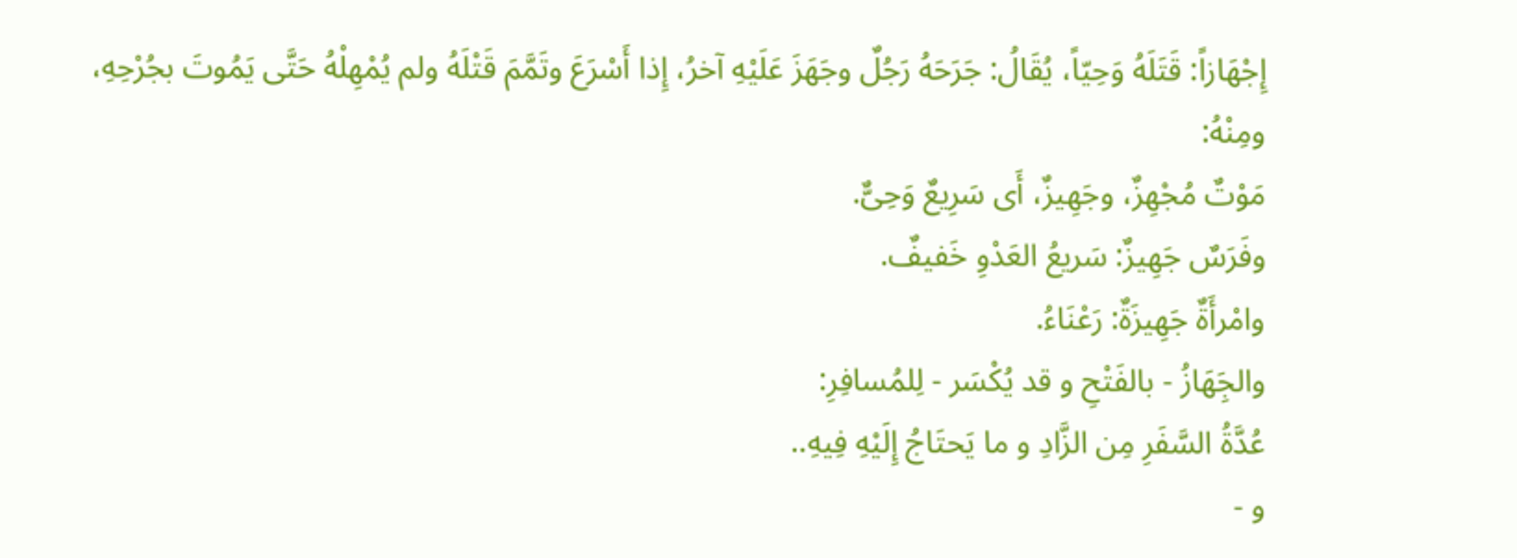إِجْهَازاً: قَتَلَهُ وَحِيّاً، يُقَالُ: جَرَحَهُ رَجُلٌ وجَهَزَ عَلَيْهِ آخرُ، إِذا أَسْرَعَ وتَمَّمَ قَتْلَهُ ولم يُمْهِلْهُ حَتَّى يَمُوتَ بجُرْحِهِ، ومِنْهُ:
مَوْتٌ مُجْهِزٌ، وجَهِيزٌ، أَى سَرِيعٌ وَحِىٌّ.
وفَرَسٌ جَهِيزٌ: سَريعُ العَدْوِ خَفيفٌ.
وامْرأَةٌ جَهِيزَةٌ: رَعْنَاءُ.
والجَِهَازُ - بالفَتْحِ و قد يُكْسَر - لِلمُسافِرِ:
عُدَّةُ السَّفَرِ مِن الزَّادِ و ما يَحتَاجُ إِلَيْهِ فِيهِ..
و -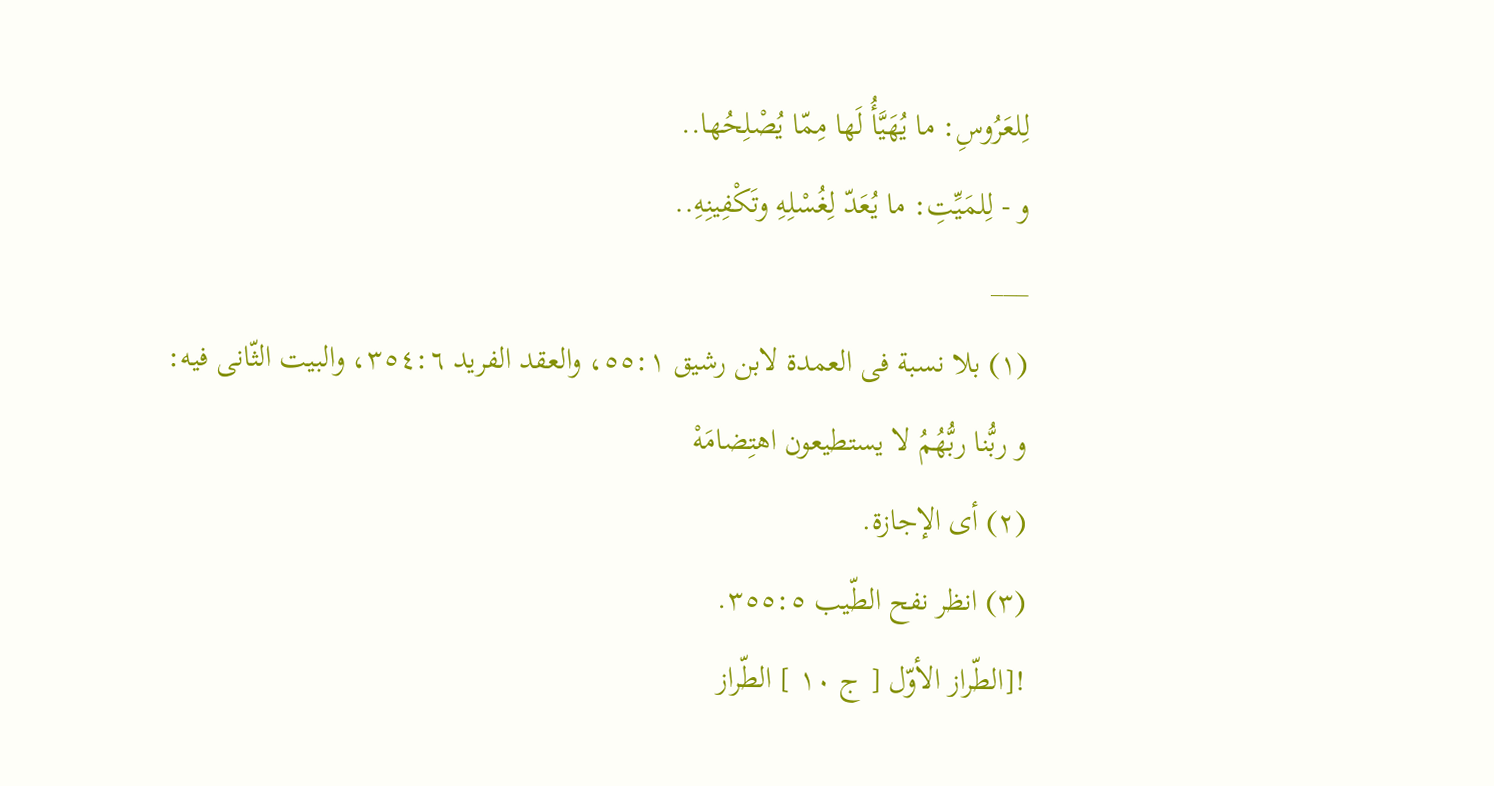لِلعَرُوسِ: ما يُهَيَّأُ لَها مِمّا يُصْلِحُها..
و - لِلمَيِّتِ: ما يُعَدّ لِغُسْلِهِ وتَكْفِينِهِ..
___
(١) بلا نسبة فى العمدة لابن رشيق ٥٥:١، والعقد الفريد ٣٥٤:٦، والبيت الثّانى فيه:
و ربُّنا ربُّهُمُ لا يستطيعون اهتِضامَهْ
(٢) أى الإجازة.
(٣) انظر نفح الطّيب ٣٥٥:٥.
![الطّراز الأوّل [ ج ١٠ ] الطّراز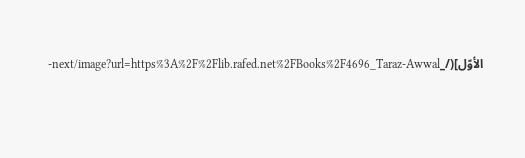الأوّل](/_next/image?url=https%3A%2F%2Flib.rafed.net%2FBooks%2F4696_Taraz-Awwal-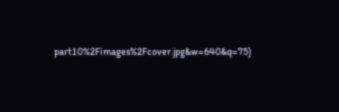part10%2Fimages%2Fcover.jpg&w=640&q=75)